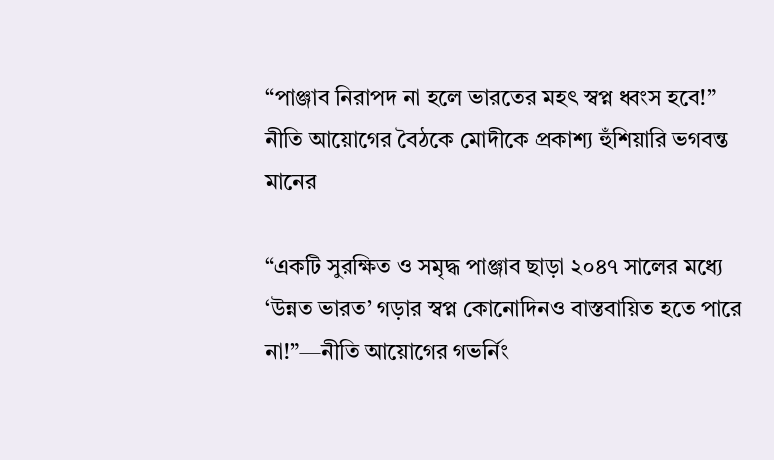“পাঞ্জাব নিরাপদ না হলে ভারতের মহৎ স্বপ্ন ধ্বংস হবে!” নীতি আয়োগের বৈঠকে মোদীকে প্রকাশ্য হুঁশিয়ারি ভগবন্ত মানের

“একটি সুরক্ষিত ও সমৃদ্ধ পাঞ্জাব ছাড়া ২০৪৭ সালের মধ্যে ‘উন্নত ভারত’ গড়ার স্বপ্ন কোনোদিনও বাস্তবায়িত হতে পারে না!”—নীতি আয়োগের গভর্নিং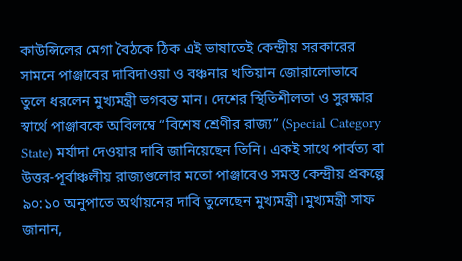কাউন্সিলের মেগা বৈঠকে ঠিক এই ভাষাতেই কেন্দ্রীয় সরকারের সামনে পাঞ্জাবের দাবিদাওয়া ও বঞ্চনার খতিয়ান জোরালোভাবে তুলে ধরলেন মুখ্যমন্ত্রী ভগবন্ত মান। দেশের স্থিতিশীলতা ও সুরক্ষার স্বার্থে পাঞ্জাবকে অবিলম্বে “বিশেষ শ্রেণীর রাজ্য” (Special Category State) মর্যাদা দেওয়ার দাবি জানিয়েছেন তিনি। একই সাথে পার্বত্য বা উত্তর-পূর্বাঞ্চলীয় রাজ্যগুলোর মতো পাঞ্জাবেও সমস্ত কেন্দ্রীয় প্রকল্পে ৯০:১০ অনুপাতে অর্থায়নের দাবি তুলেছেন মুখ্যমন্ত্রী।মুখ্যমন্ত্রী সাফ জানান,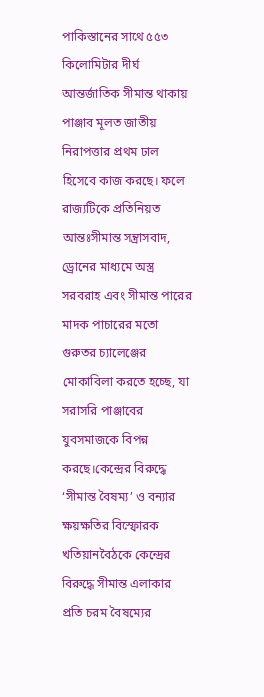পাকিস্তানের সাথে ৫৫৩ কিলোমিটার দীর্ঘ আন্তর্জাতিক সীমান্ত থাকায় পাঞ্জাব মূলত জাতীয় নিরাপত্তার প্রথম ঢাল হিসেবে কাজ করছে। ফলে রাজ্যটিকে প্রতিনিয়ত আন্তঃসীমান্ত সন্ত্রাসবাদ, ড্রোনের মাধ্যমে অস্ত্র সরবরাহ এবং সীমান্ত পারের মাদক পাচারের মতো গুরুতর চ্যালেঞ্জের মোকাবিলা করতে হচ্ছে, যা সরাসরি পাঞ্জাবের যুবসমাজকে বিপন্ন করছে।কেন্দ্রের বিরুদ্ধে ‘সীমান্ত বৈষম্য’ ও বন্যার ক্ষয়ক্ষতির বিস্ফোরক খতিয়ানবৈঠকে কেন্দ্রের বিরুদ্ধে সীমান্ত এলাকার প্রতি চরম বৈষম্যের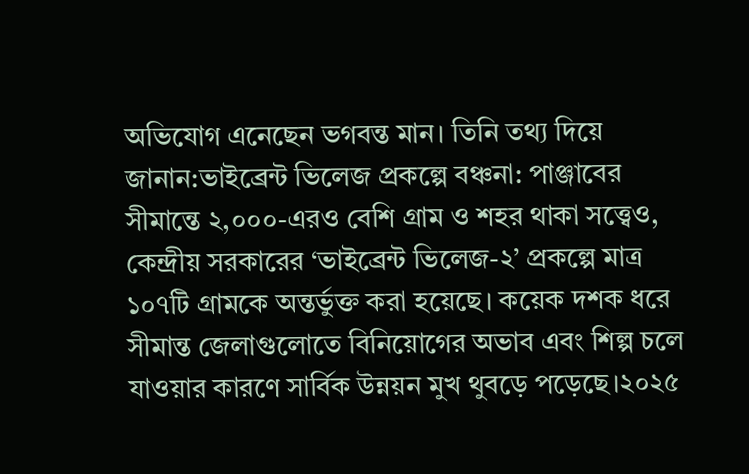অভিযোগ এনেছেন ভগবন্ত মান। তিনি তথ্য দিয়ে জানান:ভাইব্রেন্ট ভিলেজ প্রকল্পে বঞ্চনা: পাঞ্জাবের সীমান্তে ২,০০০-এরও বেশি গ্রাম ও শহর থাকা সত্ত্বেও, কেন্দ্রীয় সরকারের ‘ভাইব্রেন্ট ভিলেজ-২’ প্রকল্পে মাত্র ১০৭টি গ্রামকে অন্তর্ভুক্ত করা হয়েছে। কয়েক দশক ধরে সীমান্ত জেলাগুলোতে বিনিয়োগের অভাব এবং শিল্প চলে যাওয়ার কারণে সার্বিক উন্নয়ন মুখ থুবড়ে পড়েছে।২০২৫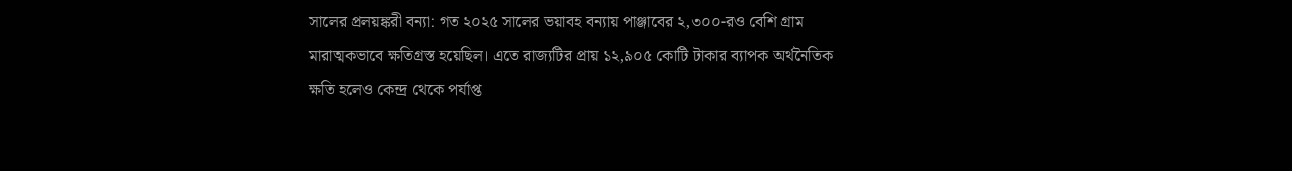সালের প্রলয়ঙ্করী বন্যা: গত ২০২৫ সালের ভয়াবহ বন্যায় পাঞ্জাবের ২,৩০০-রও বেশি গ্রাম মারাত্মকভাবে ক্ষতিগ্রস্ত হয়েছিল। এতে রাজ্যটির প্রায় ১২,৯০৫ কোটি টাকার ব্যাপক অর্থনৈতিক ক্ষতি হলেও কেন্দ্র থেকে পর্যাপ্ত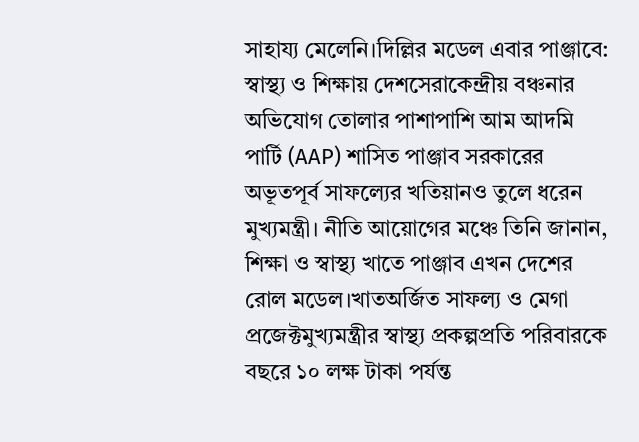সাহায্য মেলেনি।দিল্লির মডেল এবার পাঞ্জাবে: স্বাস্থ্য ও শিক্ষায় দেশসেরাকেন্দ্রীয় বঞ্চনার অভিযোগ তোলার পাশাপাশি আম আদমি পার্টি (AAP) শাসিত পাঞ্জাব সরকারের অভূতপূর্ব সাফল্যের খতিয়ানও তুলে ধরেন মুখ্যমন্ত্রী। নীতি আয়োগের মঞ্চে তিনি জানান, শিক্ষা ও স্বাস্থ্য খাতে পাঞ্জাব এখন দেশের রোল মডেল।খাতঅর্জিত সাফল্য ও মেগা প্রজেক্টমুখ্যমন্ত্রীর স্বাস্থ্য প্রকল্পপ্রতি পরিবারকে বছরে ১০ লক্ষ টাকা পর্যন্ত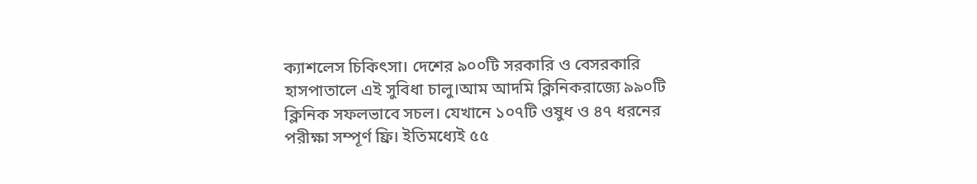ক্যাশলেস চিকিৎসা। দেশের ৯০০টি সরকারি ও বেসরকারি হাসপাতালে এই সুবিধা চালু।আম আদমি ক্লিনিকরাজ্যে ৯৯০টি ক্লিনিক সফলভাবে সচল। যেখানে ১০৭টি ওষুধ ও ৪৭ ধরনের পরীক্ষা সম্পূর্ণ ফ্রি। ইতিমধ্যেই ৫৫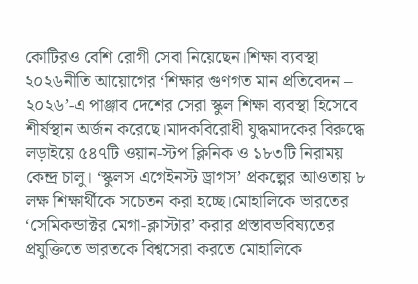কোটিরও বেশি রোগী সেবা নিয়েছেন।শিক্ষা ব্যবস্থা ২০২৬নীতি আয়োগের ‘শিক্ষার গুণগত মান প্রতিবেদন – ২০২৬’-এ পাঞ্জাব দেশের সেরা স্কুল শিক্ষা ব্যবস্থা হিসেবে শীর্ষস্থান অর্জন করেছে।মাদকবিরোধী যুদ্ধমাদকের বিরুদ্ধে লড়াইয়ে ৫৪৭টি ওয়ান-স্টপ ক্লিনিক ও ১৮৩টি নিরাময় কেন্দ্র চালু। ‘স্কুলস এগেইনস্ট ড্রাগস’ প্রকল্পের আওতায় ৮ লক্ষ শিক্ষার্থীকে সচেতন করা হচ্ছে।মোহালিকে ভারতের ‘সেমিকন্ডাক্টর মেগা-ক্লাস্টার’ করার প্রস্তাবভবিষ্যতের প্রযুক্তিতে ভারতকে বিশ্বসেরা করতে মোহালিকে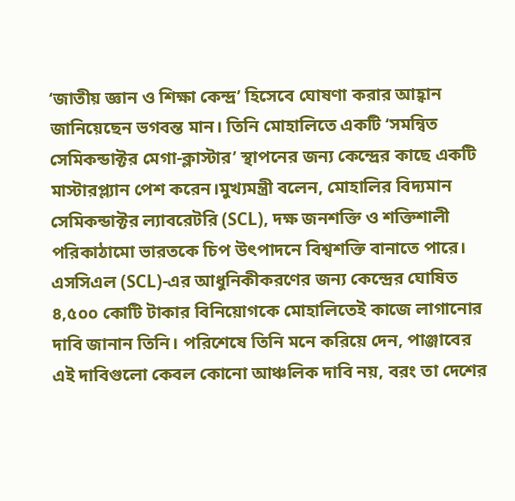‘জাতীয় জ্ঞান ও শিক্ষা কেন্দ্র’ হিসেবে ঘোষণা করার আহ্বান জানিয়েছেন ভগবন্ত মান। তিনি মোহালিতে একটি ‘সমন্বিত সেমিকন্ডাক্টর মেগা-ক্লাস্টার’ স্থাপনের জন্য কেন্দ্রের কাছে একটি মাস্টারপ্ল্যান পেশ করেন।মুখ্যমন্ত্রী বলেন, মোহালির বিদ্যমান সেমিকন্ডাক্টর ল্যাবরেটরি (SCL), দক্ষ জনশক্তি ও শক্তিশালী পরিকাঠামো ভারতকে চিপ উৎপাদনে বিশ্বশক্তি বানাতে পারে। এসসিএল (SCL)-এর আধুনিকীকরণের জন্য কেন্দ্রের ঘোষিত ৪,৫০০ কোটি টাকার বিনিয়োগকে মোহালিতেই কাজে লাগানোর দাবি জানান তিনি। পরিশেষে তিনি মনে করিয়ে দেন, পাঞ্জাবের এই দাবিগুলো কেবল কোনো আঞ্চলিক দাবি নয়, বরং তা দেশের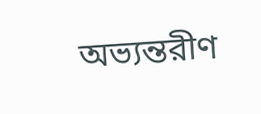অভ্যন্তরীণ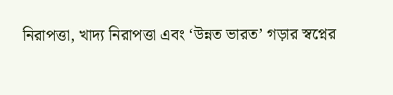নিরাপত্তা, খাদ্য নিরাপত্তা এবং ‘উন্নত ভারত’ গড়ার স্বপ্নের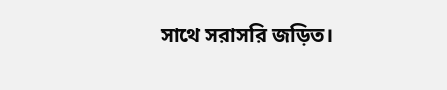সাথে সরাসরি জড়িত।